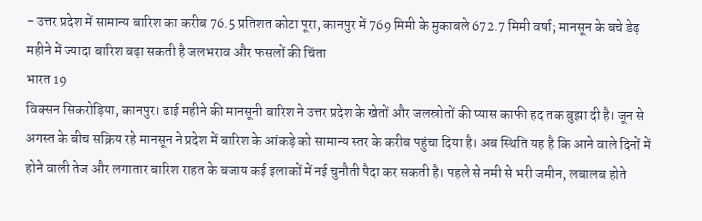- उत्तर प्रदेश में सामान्य बारिश का करीब 76.5 प्रतिशत कोटा पूरा, कानपुर में 769 मिमी के मुकाबले 672.7 मिमी वर्षा; मानसून के बचे डेढ़ महीने में ज्यादा बारिश बढ़ा सकती है जलभराव और फसलों की चिंता
भारत 19
विक्सन सिकरोड़िया, कानपुर। ढाई महीने की मानसूनी बारिश ने उत्तर प्रदेश के खेतों और जलस्रोतों की प्यास काफी हद तक बुझा दी है। जून से अगस्त के बीच सक्रिय रहे मानसून ने प्रदेश में बारिश के आंकड़े को सामान्य स्तर के करीब पहुंचा दिया है। अब स्थिति यह है कि आने वाले दिनों में होने वाली तेज और लगातार बारिश राहत के बजाय कई इलाकों में नई चुनौती पैदा कर सकती है। पहले से नमी से भरी जमीन, लबालब होते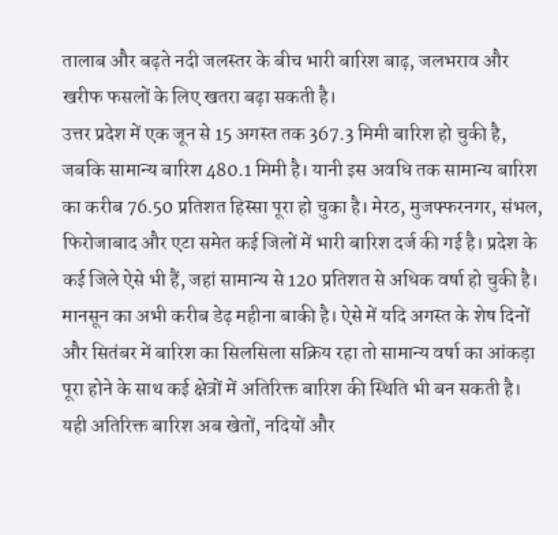तालाब और बढ़ते नदी जलस्तर के बीच भारी बारिश बाढ़, जलभराव और खरीफ फसलों के लिए खतरा बढ़ा सकती है।
उत्तर प्रदेश में एक जून से 15 अगस्त तक 367.3 मिमी बारिश हो चुकी है, जबकि सामान्य बारिश 480.1 मिमी है। यानी इस अवधि तक सामान्य बारिश का करीब 76.50 प्रतिशत हिस्सा पूरा हो चुका है। मेरठ, मुजफ्फरनगर, संभल, फिरोजाबाद और एटा समेत कई जिलों में भारी बारिश दर्ज की गई है। प्रदेश के कई जिले ऐसे भी हैं, जहां सामान्य से 120 प्रतिशत से अधिक वर्षा हो चुकी है। मानसून का अभी करीब डेढ़ महीना बाकी है। ऐसे में यदि अगस्त के शेष दिनों और सितंबर में बारिश का सिलसिला सक्रिय रहा तो सामान्य वर्षा का आंकड़ा पूरा होने के साथ कई क्षेत्रों में अतिरिक्त बारिश की स्थिति भी बन सकती है। यही अतिरिक्त बारिश अब खेतों, नदियों और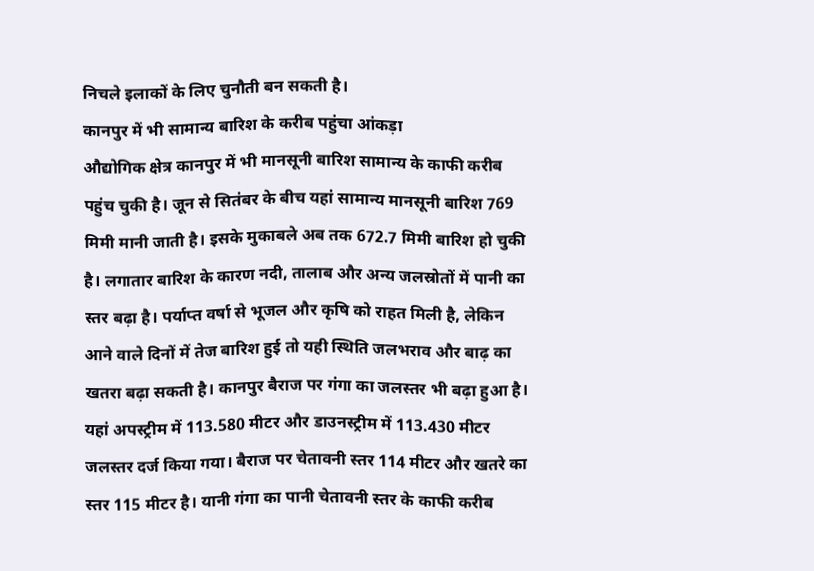निचले इलाकों के लिए चुनौती बन सकती है।
कानपुर में भी सामान्य बारिश के करीब पहुंचा आंकड़ा
औद्योगिक क्षेत्र कानपुर में भी मानसूनी बारिश सामान्य के काफी करीब पहुंच चुकी है। जून से सितंबर के बीच यहां सामान्य मानसूनी बारिश 769 मिमी मानी जाती है। इसके मुकाबले अब तक 672.7 मिमी बारिश हो चुकी है। लगातार बारिश के कारण नदी, तालाब और अन्य जलस्रोतों में पानी का स्तर बढ़ा है। पर्याप्त वर्षा से भूजल और कृषि को राहत मिली है, लेकिन आने वाले दिनों में तेज बारिश हुई तो यही स्थिति जलभराव और बाढ़ का खतरा बढ़ा सकती है। कानपुर बैराज पर गंगा का जलस्तर भी बढ़ा हुआ है। यहां अपस्ट्रीम में 113.580 मीटर और डाउनस्ट्रीम में 113.430 मीटर जलस्तर दर्ज किया गया। बैराज पर चेतावनी स्तर 114 मीटर और खतरे का स्तर 115 मीटर है। यानी गंगा का पानी चेतावनी स्तर के काफी करीब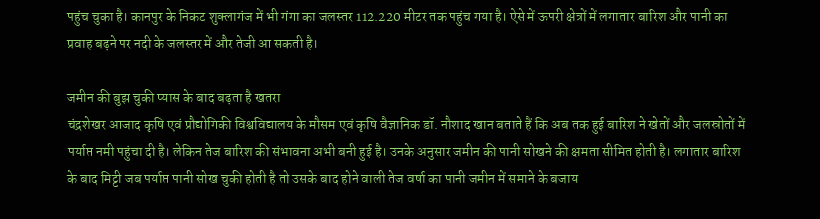पहुंच चुका है। कानपुर के निकट शुक्लागंज में भी गंगा का जलस्तर 112.220 मीटर तक पहुंच गया है। ऐसे में ऊपरी क्षेत्रों में लगातार बारिश और पानी का प्रवाह बढ़ने पर नदी के जलस्तर में और तेजी आ सकती है।

जमीन की बुझ चुकी प्यास के बाद बढ़ता है खतरा
चंद्रशेखर आजाद कृषि एवं प्रौद्योगिकी विश्वविद्यालय के मौसम एवं कृषि वैज्ञानिक डॉ. नौशाद खान बताते हैं कि अब तक हुई बारिश ने खेतों और जलस्रोतों में पर्याप्त नमी पहुंचा दी है। लेकिन तेज बारिश की संभावना अभी बनी हुई है। उनके अनुसार जमीन की पानी सोखने की क्षमता सीमित होती है। लगातार बारिश के बाद मिट्टी जब पर्याप्त पानी सोख चुकी होती है तो उसके बाद होने वाली तेज वर्षा का पानी जमीन में समाने के बजाय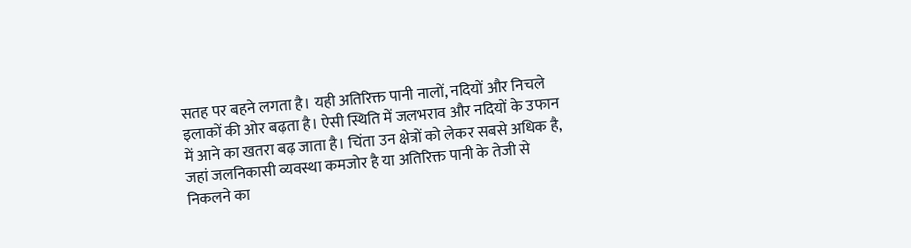सतह पर बहने लगता है। यही अतिरिक्त पानी नालों, नदियों और निचले इलाकों की ओर बढ़ता है। ऐसी स्थिति में जलभराव और नदियों के उफान में आने का खतरा बढ़ जाता है। चिंता उन क्षेत्रों को लेकर सबसे अधिक है, जहां जलनिकासी व्यवस्था कमजोर है या अतिरिक्त पानी के तेजी से निकलने का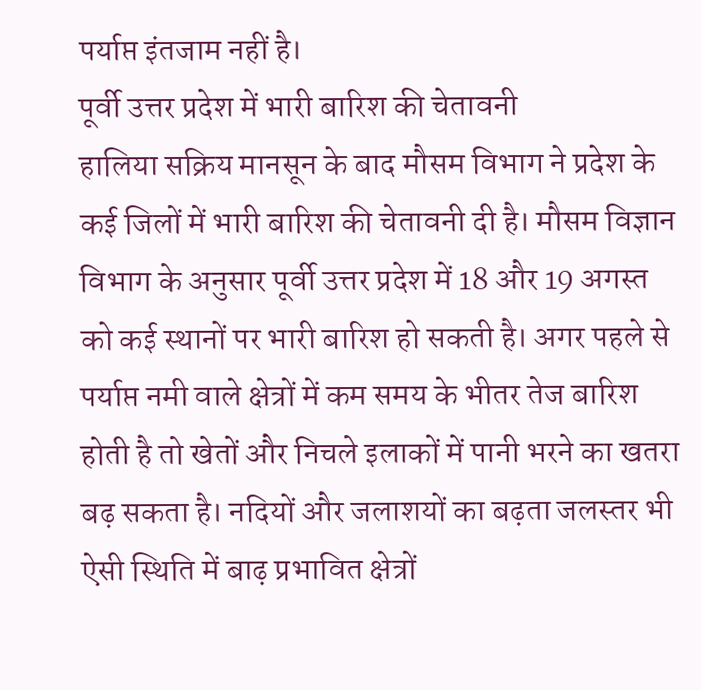पर्याप्त इंतजाम नहीं है।
पूर्वी उत्तर प्रदेश में भारी बारिश की चेतावनी
हालिया सक्रिय मानसून के बाद मौसम विभाग ने प्रदेश के कई जिलों में भारी बारिश की चेतावनी दी है। मौसम विज्ञान विभाग के अनुसार पूर्वी उत्तर प्रदेश में 18 और 19 अगस्त को कई स्थानों पर भारी बारिश हो सकती है। अगर पहले से पर्याप्त नमी वाले क्षेत्रों में कम समय के भीतर तेज बारिश होती है तो खेतों और निचले इलाकों में पानी भरने का खतरा बढ़ सकता है। नदियों और जलाशयों का बढ़ता जलस्तर भी ऐसी स्थिति में बाढ़ प्रभावित क्षेत्रों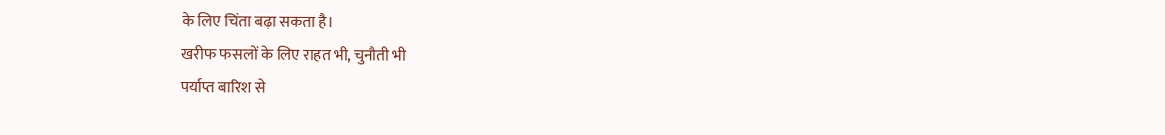के लिए चिंता बढ़ा सकता है।
खरीफ फसलों के लिए राहत भी, चुनौती भी
पर्याप्त बारिश से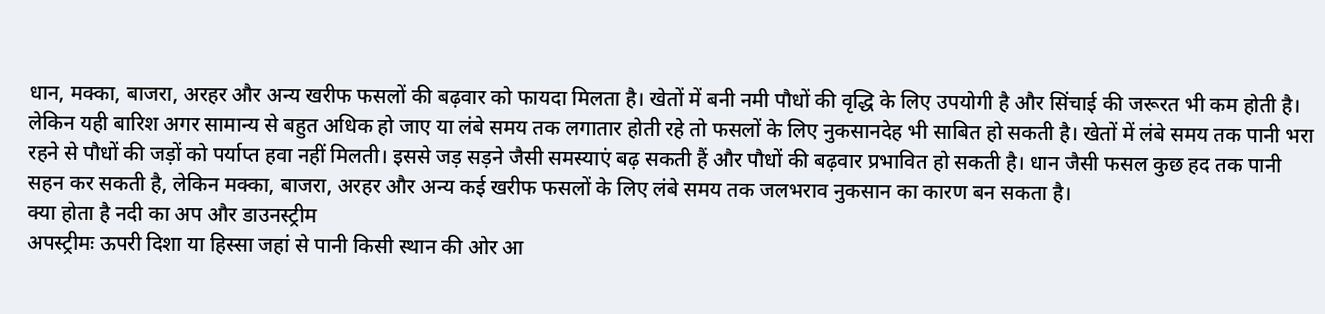धान, मक्का, बाजरा, अरहर और अन्य खरीफ फसलों की बढ़वार को फायदा मिलता है। खेतों में बनी नमी पौधों की वृद्धि के लिए उपयोगी है और सिंचाई की जरूरत भी कम होती है। लेकिन यही बारिश अगर सामान्य से बहुत अधिक हो जाए या लंबे समय तक लगातार होती रहे तो फसलों के लिए नुकसानदेह भी साबित हो सकती है। खेतों में लंबे समय तक पानी भरा रहने से पौधों की जड़ों को पर्याप्त हवा नहीं मिलती। इससे जड़ सड़ने जैसी समस्याएं बढ़ सकती हैं और पौधों की बढ़वार प्रभावित हो सकती है। धान जैसी फसल कुछ हद तक पानी सहन कर सकती है, लेकिन मक्का, बाजरा, अरहर और अन्य कई खरीफ फसलों के लिए लंबे समय तक जलभराव नुकसान का कारण बन सकता है।
क्या होता है नदी का अप और डाउनस्ट्रीम
अपस्ट्रीमः ऊपरी दिशा या हिस्सा जहां से पानी किसी स्थान की ओर आ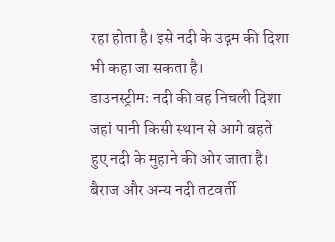रहा होता है। इसे नदी के उद्गम की दिशा भी कहा जा सकता है।
डाउनस्ट्रीमः नदी की वह निचली दिशा जहां पानी किसी स्थान से आगे बहते हुए नदी के मुहाने की ओर जाता है। बैराज और अन्य नदी तटवर्ती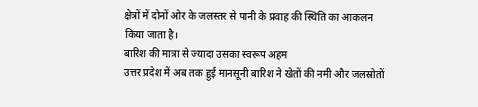क्षेत्रों में दोनों ओर के जलस्तर से पानी के प्रवाह की स्थिति का आकलन किया जाता है।
बारिश की मात्रा से ज्यादा उसका स्वरूप अहम
उत्तर प्रदेश में अब तक हुई मानसूनी बारिश ने खेतों की नमी और जलस्रोतों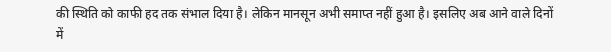की स्थिति को काफी हद तक संभाल दिया है। लेकिन मानसून अभी समाप्त नहीं हुआ है। इसलिए अब आने वाले दिनों में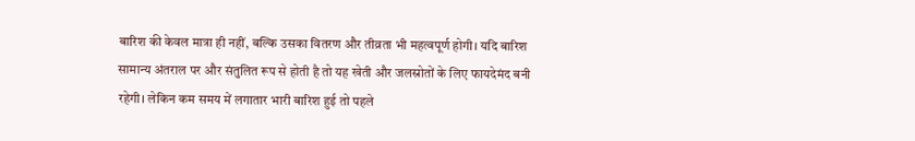बारिश की केवल मात्रा ही नहीं, बल्कि उसका वितरण और तीव्रता भी महत्वपूर्ण होगी। यदि बारिश सामान्य अंतराल पर और संतुलित रूप से होती है तो यह खेती और जलस्रोतों के लिए फायदेमंद बनी रहेगी। लेकिन कम समय में लगातार भारी बारिश हुई तो पहले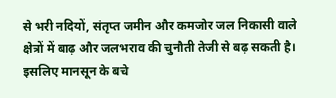से भरी नदियों, संतृप्त जमीन और कमजोर जल निकासी वाले क्षेत्रों में बाढ़ और जलभराव की चुनौती तेजी से बढ़ सकती है। इसलिए मानसून के बचे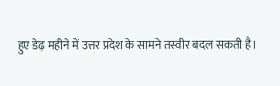हुए डेढ़ महीने में उत्तर प्रदेश के सामने तस्वीर बदल सकती है।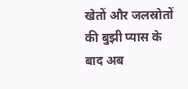खेतों और जलस्रोतों की बुझी प्यास के बाद अब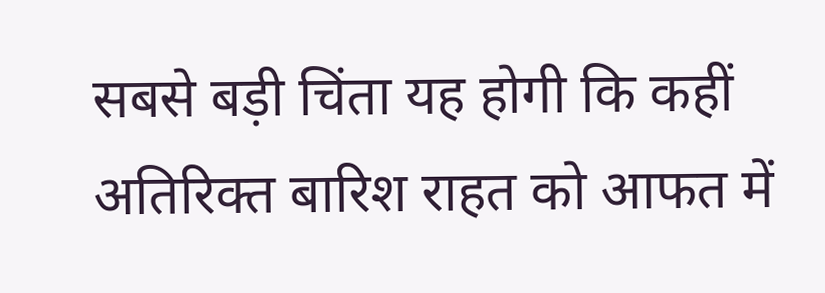सबसे बड़ी चिंता यह होगी कि कहीं अतिरिक्त बारिश राहत को आफत में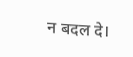न बदल दे।